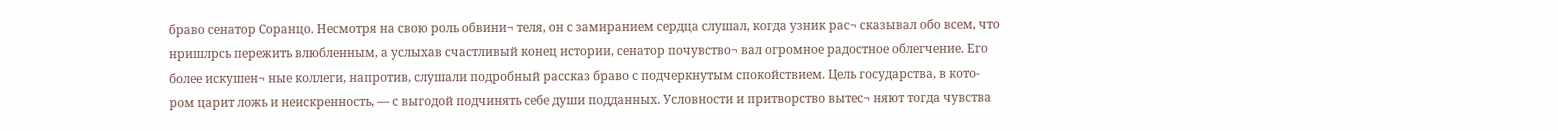браво сенатор Соранцо. Несмотря на свою роль обвини¬ теля, он с замиранием сердца слушал, когда узник рас¬ сказывал обо всем, что нришлрсь пережить влюбленным, а услыхав счастливый конец истории, сенатор почувство¬ вал огромное радостное облегчение. Его более искушен¬ ные коллеги, напротив, слушали подробный рассказ браво с подчеркнутым спокойствием. Цель государства, в кото- ром царит ложь и неискренность, — с выгодой подчинять себе души подданных. Условности и притворство вытес¬ няют тогда чувства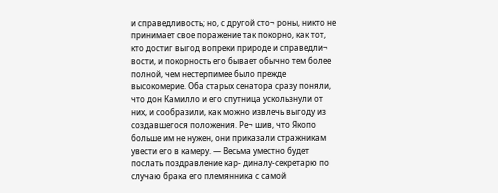и справедливость; но, с другой сто¬ роны, никто не принимает свое поражение так покорно, как тот, кто достиг выгод вопреки природе и справедли¬ вости, и покорность его бывает обычно тем более полной, чем нестерпимее было прежде высокомерие. Оба старых сенатора сразу поняли, что дон Камилло и его спутница ускользнули от них, и сообразили, как можно извлечь выгоду из создавшегося положения. Ре¬ шив, что Якопо больше им не нужен, они приказали стражникам увести его в камеру. — Весьма уместно будет послать поздравление кар- диналу-секретарю по случаю брака его племянника с самой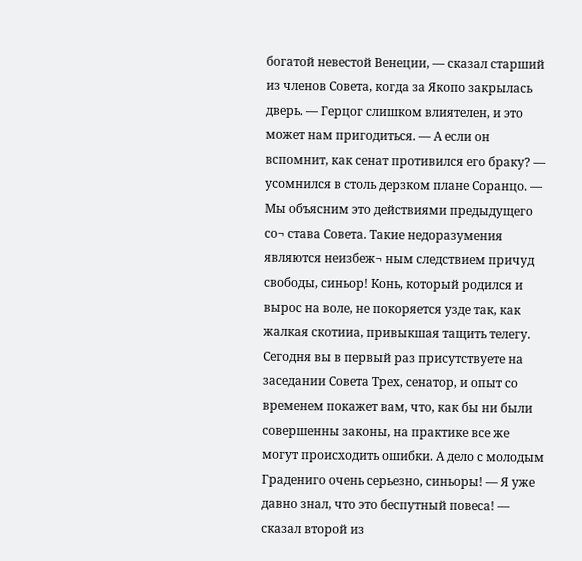богатой невестой Венеции, — сказал старший из членов Совета, когда за Якопо закрылась дверь. — Герцог слишком влиятелен, и это может нам пригодиться. — А если он вспомнит, как сенат противился его браку? — усомнился в столь дерзком плане Соранцо. — Мы объясним это действиями предыдущего со¬ става Совета. Такие недоразумения являются неизбеж¬ ным следствием причуд свободы, синьор! Конь, который родился и вырос на воле, не покоряется узде так, как жалкая скотииа, привыкшая тащить телегу. Сегодня вы в первый раз присутствуете на заседании Совета Трех, сенатор, и опыт со временем покажет вам, что, как бы ни были совершенны законы, на практике все же могут происходить ошибки. А дело с молодым Градениго очень серьезно, синьоры! — Я уже давно знал, что это беспутный повеса! — сказал второй из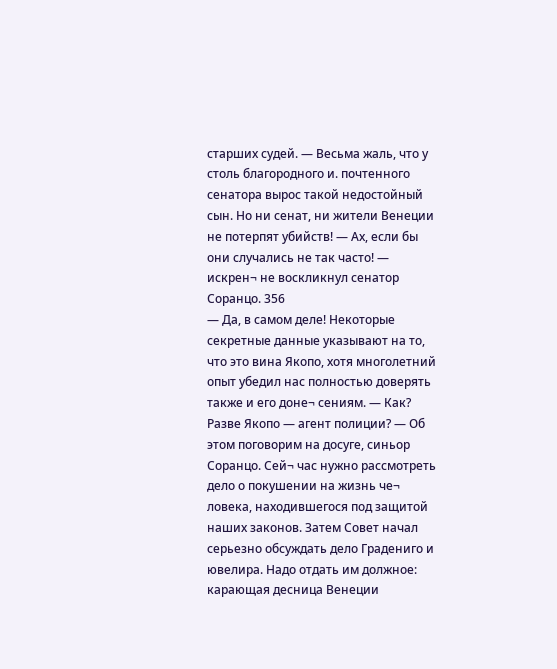старших судей. — Весьма жаль, что у столь благородного и. почтенного сенатора вырос такой недостойный сын. Но ни сенат, ни жители Венеции не потерпят убийств! — Ах, если бы они случались не так часто! — искрен¬ не воскликнул сенатор Соранцо. 356
— Да, в самом деле! Некоторые секретные данные указывают на то, что это вина Якопо, хотя многолетний опыт убедил нас полностью доверять также и его доне¬ сениям. — Как? Разве Якопо — агент полиции? — Об этом поговорим на досуге, синьор Соранцо. Сей¬ час нужно рассмотреть дело о покушении на жизнь че¬ ловека, находившегося под защитой наших законов. Затем Совет начал серьезно обсуждать дело Градениго и ювелира. Надо отдать им должное: карающая десница Венеции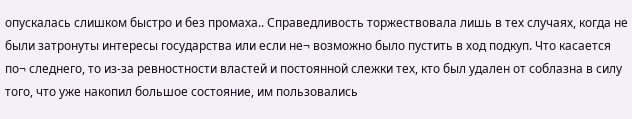опускалась слишком быстро и без промаха.. Справедливость торжествовала лишь в тех случаях, когда не были затронуты интересы государства или если не¬ возможно было пустить в ход подкуп. Что касается по¬ следнего, то из-за ревностности властей и постоянной слежки тех, кто был удален от соблазна в силу того, что уже накопил большое состояние, им пользовались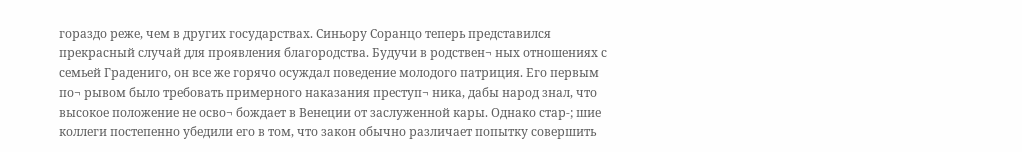гораздо реже, чем в других государствах. Синьору Соранцо теперь представился прекрасный случай для проявления благородства. Будучи в родствен¬ ных отношениях с семьей Градениго, он все же горячо осуждал поведение молодого патриция. Его первым по¬ рывом было требовать примерного наказания преступ¬ ника, дабы народ знал, что высокое положение не осво¬ бождает в Венеции от заслуженной кары. Однако стар-; шие коллеги постепенно убедили его в том, что закон обычно различает попытку совершить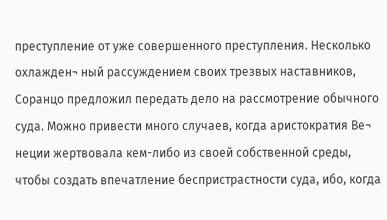преступление от уже совершенного преступления. Несколько охлажден¬ ный рассуждением своих трезвых наставников, Соранцо предложил передать дело на рассмотрение обычного суда. Можно привести много случаев, когда аристократия Ве¬ неции жертвовала кем-либо из своей собственной среды, чтобы создать впечатление беспристрастности суда, ибо, когда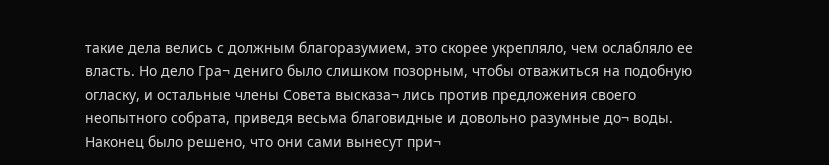такие дела велись с должным благоразумием, это скорее укрепляло, чем ослабляло ее власть. Но дело Гра¬ дениго было слишком позорным, чтобы отважиться на подобную огласку, и остальные члены Совета высказа¬ лись против предложения своего неопытного собрата, приведя весьма благовидные и довольно разумные до¬ воды. Наконец было решено, что они сами вынесут при¬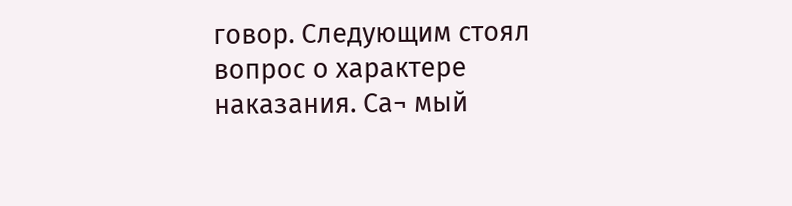говор. Следующим стоял вопрос о характере наказания. Са¬ мый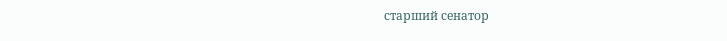старший сенатор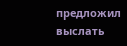предложил выслать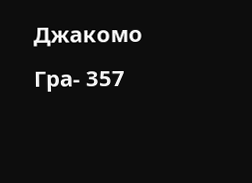Джакомо Гра- 357